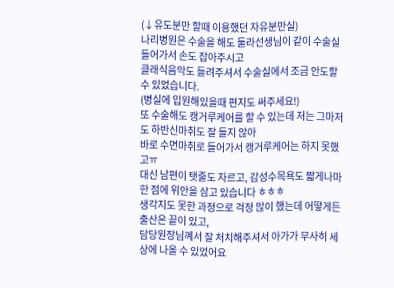(↓유도분만 할때 이용했던 자유분만실)
나리병원은 수술을 해도 둘라선생님이 같이 수술실 들어가서 손도 잡아주시고
클래식음악도 들려주셔서 수술실에서 조금 안도할 수 있었습니다.
(병실에 입원해있을때 편지도 써주세요!)
또 수술해도 캥거루케어를 할 수 있는데 저는 그마저도 하반신마취도 잘 들지 않아
바로 수면마취로 들어가서 캥거루케어는 하지 못했고ㅠ
대신 남편이 탯줄도 자르고, 감성수목욕도 짧게나마 한 점에 위안을 삼고 있습니다 ㅎㅎㅎ
생각지도 못한 과정으로 걱정 많이 했는데 어떻게든 출산은 끝이 있고,
담당원장님꼐서 잘 처치해주셔서 아가가 무사히 세상에 나올 수 있었어요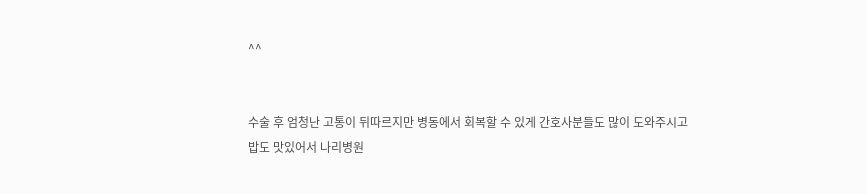^^


수술 후 엄청난 고통이 뒤따르지만 병동에서 회복할 수 있게 간호사분들도 많이 도와주시고
밥도 맛있어서 나리병원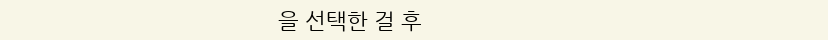을 선택한 걸 후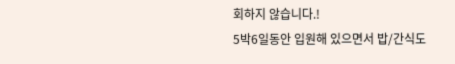회하지 않습니다.!
5박6일동안 입원해 있으면서 밥/간식도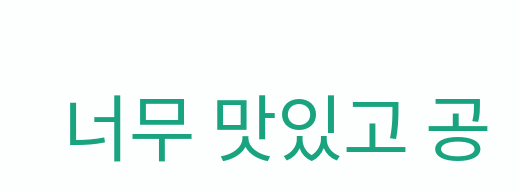너무 맛있고 공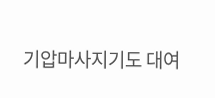기압마사지기도 대여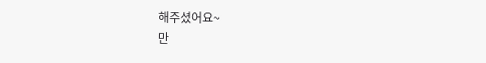해주셨어요~
만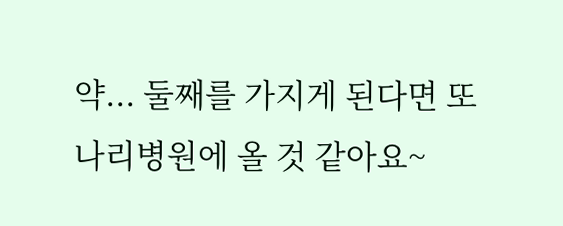약... 둘째를 가지게 된다면 또 나리병원에 올 것 같아요~